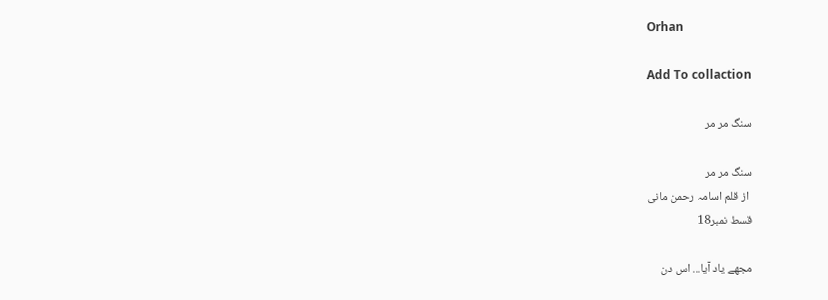Orhan

Add To collaction

سنگ مر مر

سنگ مر مر
 از قلم اسامہ رحمن مانی
قسط نمبر18

مجھے یاد آیا... اس دن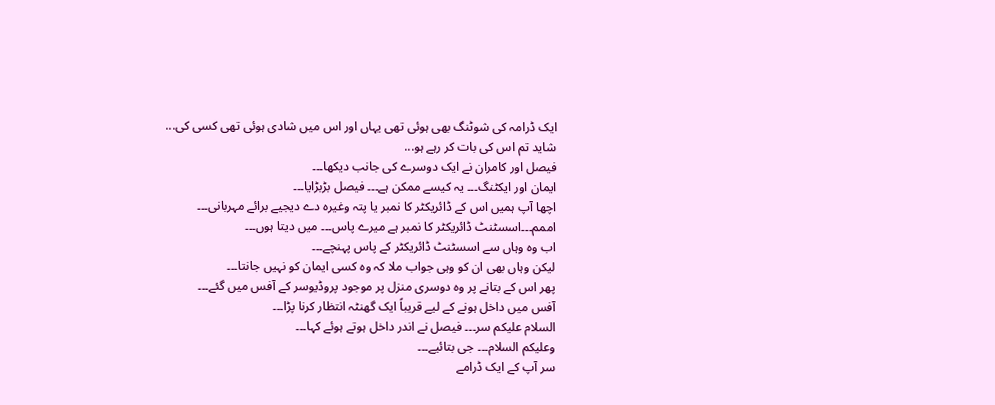ایک ڈرامہ کی شوٹنگ بھی ہوئی تھی یہاں اور اس میں شادی ہوئی تھی کسی کی... شاید تم اس کی بات کر رہے ہو...
فیصل اور کامران نے ایک دوسرے کی جانب دیکھا۔۔۔
ایمان اور ایکٹنگ۔۔۔ یہ کیسے ممکن ہے۔۔۔ فیصل بڑبڑایا۔۔۔
اچھا آپ ہمیں اس کے ڈائریکٹر کا نمبر یا پتہ وغیرہ دے دیجیے برائے مہربانی۔۔۔
اممم۔۔۔اسسٹنٹ ڈائریکٹر کا نمبر ہے میرے پاس۔۔۔ میں دیتا ہوں۔۔۔
اب وہ وہاں سے اسسٹنٹ ڈائریکٹر کے پاس پہنچے۔۔۔
لیکن وہاں بھی ان کو وہی جواب ملا کہ وہ کسی ایمان کو نہیں جانتا۔۔۔
پھر اس کے بتانے پر وہ دوسری منزل پر موجود پروڈیوسر کے آفس میں گئے۔۔۔
آفس میں داخل ہونے کے لیے قریباً ایک گھنٹہ انتظار کرنا پڑا۔۔۔
السلام علیکم سر۔۔۔ فیصل نے اندر داخل ہوتے ہوئے کہا۔۔۔
وعلیکم السلام۔۔۔ جی بتائیے۔۔۔
سر آپ کے ایک ڈرامے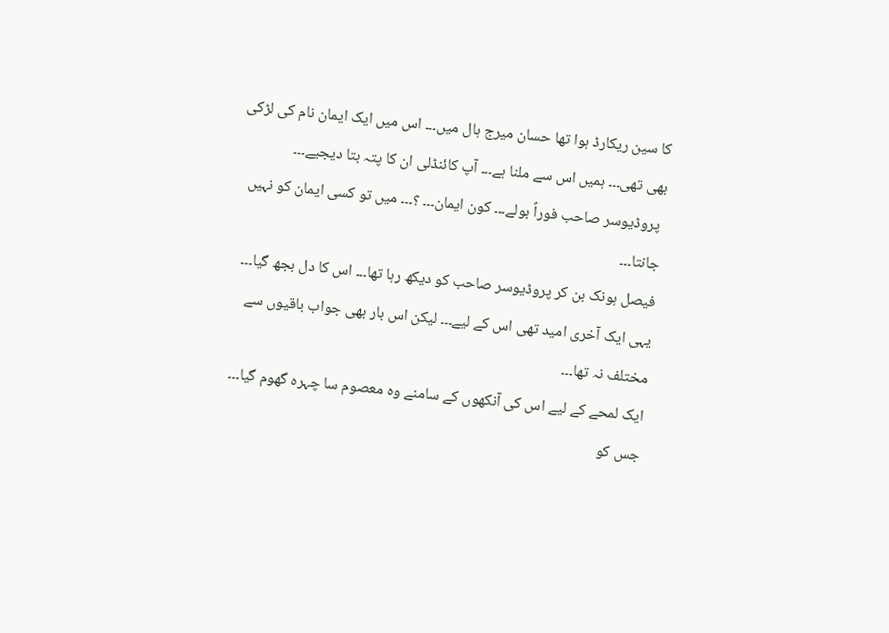کا سین ریکارڈ ہوا تھا حسان میرج ہال میں۔۔۔ اس میں ایک ایمان نام کی لڑکی بھی تھی۔۔۔ ہمیں اس سے ملنا ہے۔۔۔ آپ کائنڈلی ان کا پتہ بتا دیجیے۔۔۔
 پروڈیوسر صاحب فوراً بولے۔۔۔ کون ایمان۔۔۔ ؟۔۔۔ میں تو کسی ایمان کو نہیں جانتا۔۔۔
فیصل ہونک بن کر پروڈیوسر صاحب کو دیکھ رہا تھا۔۔۔ اس کا دل بجھ گیا۔۔۔ یہی ایک آخری امید تھی اس کے لیے۔۔۔ لیکن اس بار بھی جواب باقیوں سے مختلف نہ تھا۔۔۔
ایک لمحے کے لیے اس کی آنکھوں کے سامنے وہ معصوم سا چہرہ گھوم گیا۔۔۔ جس کو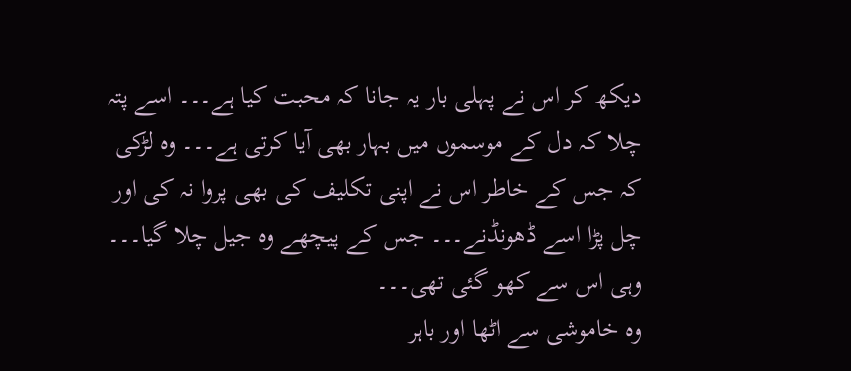دیکھ کر اس نے پہلی بار یہ جانا کہ محبت کیا ہے۔۔۔ اسے پتہ چلا کہ دل کے موسموں میں بہار بھی آیا کرتی ہے۔۔۔ وہ لڑکی کہ جس کے خاطر اس نے اپنی تکلیف کی بھی پروا نہ کی اور چل پڑا اسے ڈھونڈنے۔۔۔ جس کے پیچھے وہ جیل چلا گیا۔۔۔ وہی اس سے کھو گئی تھی۔۔۔
وہ خاموشی سے اٹھا اور باہر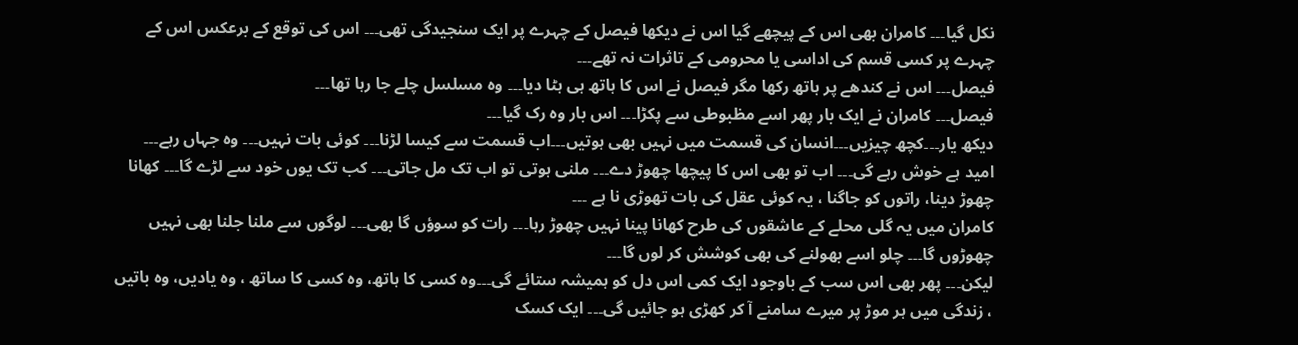نکل گیا۔۔۔ کامران بھی اس کے پیچھے گیا اس نے دیکھا فیصل کے چہرے پر ایک سنجیدگی تھی۔۔۔ اس کی توقع کے برعکس اس کے چہرے پر کسی قسم کی اداسی یا محرومی کے تاثرات نہ تھے۔۔۔
فیصل۔۔۔ اس نے کندھے پر ہاتھ رکھا مگر فیصل نے اس کا ہاتھ ہی ہٹا دیا۔۔۔ وہ مسلسل چلے جا رہا تھا۔۔۔
فیصل۔۔۔ کامران نے ایک بار پھر اسے مظبوطی سے پکڑا۔۔۔ اس بار وہ رک گیا۔۔۔
دیکھ یار۔۔۔کچھ چیزیں۔۔۔انسان کی قسمت میں نہیں بھی ہوتیں۔۔۔اب قسمت سے کیسا لڑنا۔۔۔ کوئی بات نہیں۔۔۔ وہ جہاں رہے۔۔۔ امید ہے خوش رہے گی۔۔۔ اب تو بھی اس کا پیچھا چھوڑ دے۔۔۔ ملنی ہوتی تو اب تک مل جاتی۔۔۔ کب تک یوں خود سے لڑے گا۔۔۔ کھانا چھوڑ دینا، راتوں کو جاگنا ، یہ کوئی عقل کی بات تھوڑی نا ہے ۔۔۔
کامران میں یہ گلی محلے کے عاشقوں کی طرح کھانا پینا نہیں چھوڑ رہا۔۔۔ رات کو سوؤں گا بھی۔۔۔ لوگوں سے ملنا جلنا بھی نہیں چھوڑوں گا۔۔۔ چلو اسے بھولنے کی بھی کوشش کر لوں گا۔۔۔
لیکن۔۔۔ پھر بھی اس سب کے باوجود ایک کمی اس دل کو ہمیشہ ستائے گی۔۔۔وہ کسی کا ہاتھ، وہ کسی کا ساتھ ، وہ یادیں، وہ باتیں ، زندگی میں ہر موڑ پر میرے سامنے آ کر کھڑی ہو جائیں گی۔۔۔ ایک کسک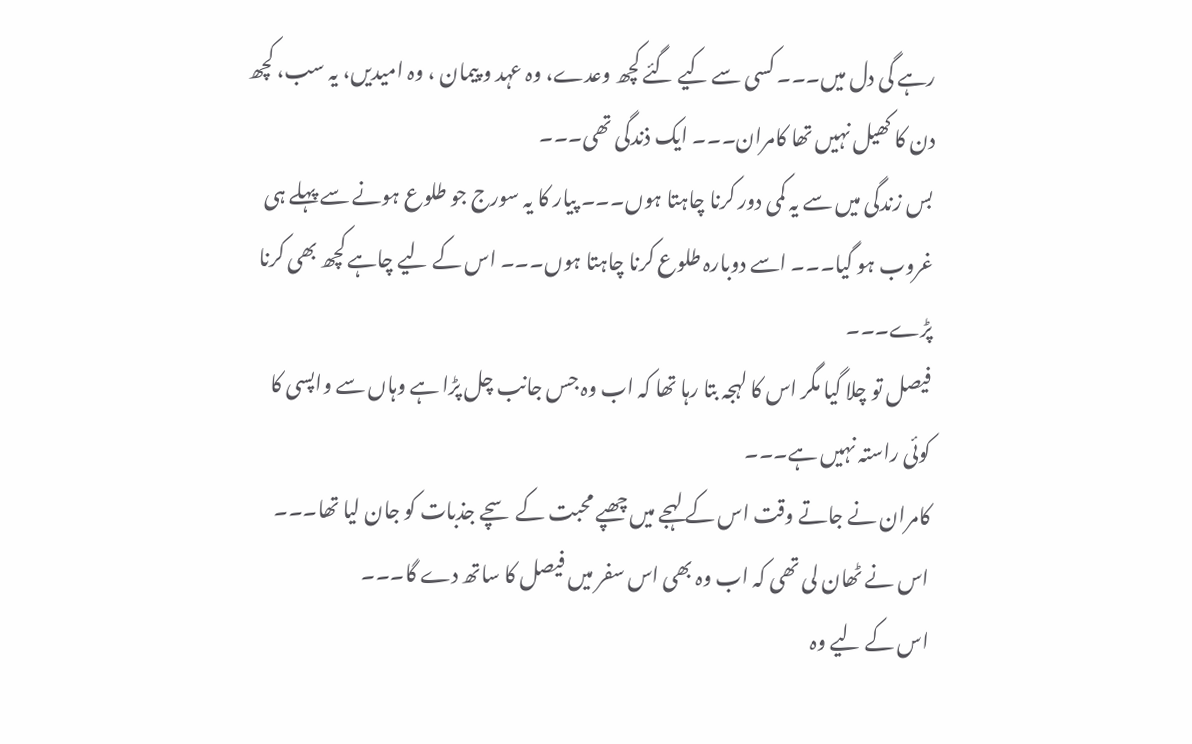رہے گی دل میں۔۔۔ کسی سے کیے گئے کچھ وعدے، وہ عہد و پیمان ، وہ امیدیں، یہ سب، کچھ دن کا کھیل نہیں تھا کامران۔۔۔ ایک ذندگی تھی۔۔۔
بس زندگی میں سے یہ کمی دور کرنا چاہتا ہوں۔۔۔ پیار کا یہ سورج جو طلوع ہونے سے پہلے ہی غروب ہو گیا۔۔۔ اسے دوبارہ طلوع کرنا چاہتا ہوں۔۔۔ اس کے لیے چاہے کچھ بھی کرنا پڑے۔۔۔
فیصل تو چلا گیا مگر اس کا لہجہ بتا رہا تھا کہ اب وہ جس جانب چل پڑا ہے وہاں سے واپسی کا کوئی راستہ نہیں ہے۔۔۔
کامران نے جاتے وقت اس کے لہجے میں چھپے محبت کے سچے جذبات کو جان لیا تھا۔۔۔
اس نے ٹھان لی تھی کہ اب وہ بھی اس سفر میں فیصل کا ساتھ دے گا۔۔۔
اس کے لیے وہ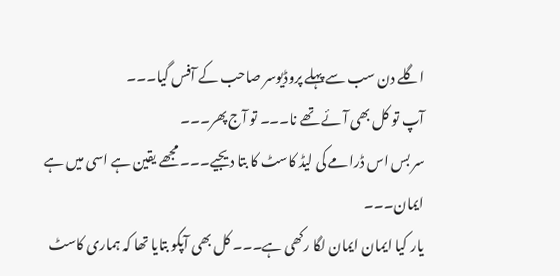اگلے دن سب سے پہلے پروڈیوسر صاحب کے آفس گیا۔۔۔
آپ تو کل بھی آئے تھے نا۔۔۔ تو آج پھر۔۔۔
سر بس اس ڈرامے کی لیڈ کاسٹ کا بتا دیجیے۔۔۔ مجھے یقین ہے اسی میں ہے ایمان۔۔۔
یار کیا ایمان ایمان لگا رکھی ہے۔۔۔ کل بھی آپکو بتایا تھا کہ ہماری کاسٹ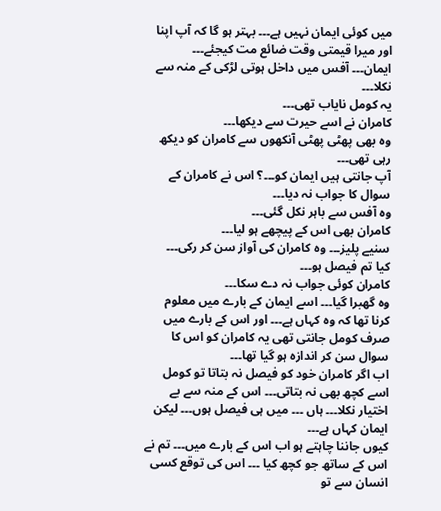میں کوئی ایمان نہیں ہے۔۔۔ بہتر ہو گا کہ آپ اپنا اور میرا قیمتی وقت ضائع مت کیجئے۔۔۔
ایمان۔۔۔ آفس میں داخل ہوتی لڑکی کے منہ سے نکلا۔۔۔
یہ کومل نایاب تھی۔۔۔
کامران نے اسے حیرت سے دیکھا۔۔۔
وہ بھی پھٹی پھٹی آنکھوں سے کامران کو دیکھ رہی تھی۔۔۔
آپ جانتی ہیں ایمان کو۔۔۔؟ اس نے کامران کے سوال کا جواب نہ دیا۔۔۔
وہ آفس سے باہر نکل گئی۔۔۔
کامران بھی اس کے پیچھے ہو لیا۔۔۔
سنیے پلیز۔۔۔ وہ کامران کی آواز سن کر رکی۔۔۔
کیا تم فیصل ہو۔۔۔
کامران کوئی جواب نہ دے سکا۔۔۔
وہ گھبرا گیا۔۔۔ اسے ایمان کے بارے میں معلوم کرنا تھا کہ وہ کہاں ہے۔۔۔ اور اس کے بارے میں صرف کومل جانتی تھی یہ کامران کو اس کا سوال سن کر اندازہ ہو گیا تھا۔۔۔
اب اگر کامران خود کو فیصل نہ بتاتا تو کومل اسے کچھ بھی نہ بتاتی۔۔۔ اس کے منہ سے بے اختیار نکلا۔۔۔ ہاں ۔۔۔ میں ہی فیصل ہوں۔۔۔ لیکن ایمان کہاں ہے۔۔۔
کیوں جاننا چاہتے ہو اب اس کے بارے میں۔۔۔ تم نے اس کے ساتھ جو کچھ کیا ۔۔۔ اس کی توقع کسی انسان سے تو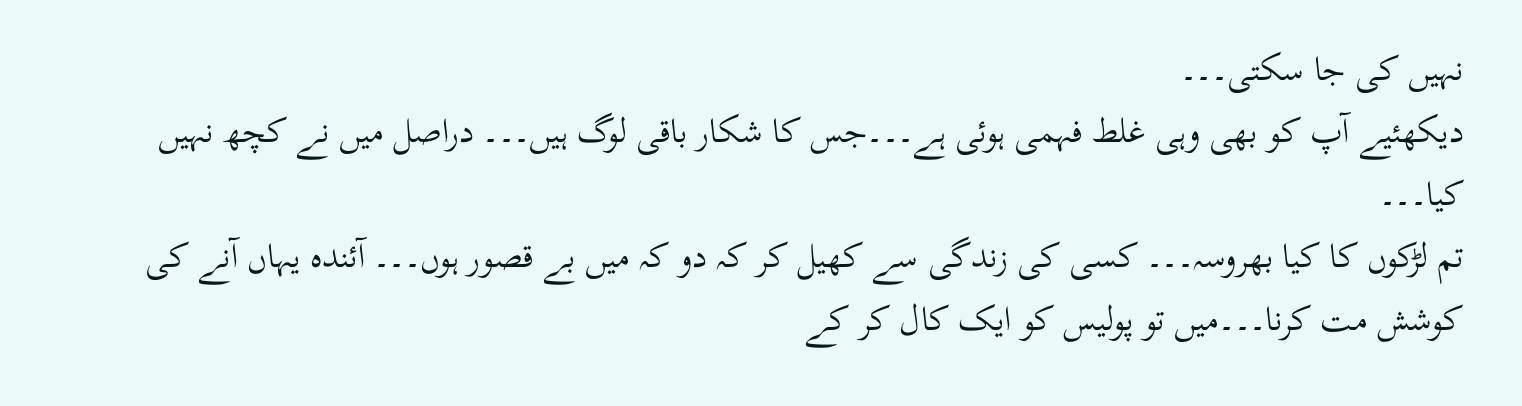نہیں کی جا سکتی۔۔۔
دیکھئیے آپ کو بھی وہی غلط فہمی ہوئی ہے۔۔۔جس کا شکار باقی لوگ ہیں۔۔۔ دراصل میں نے کچھ نہیں کیا۔۔۔
تم لڑکوں کا کیا بھروسہ۔۔۔ کسی کی زندگی سے کھیل کر کہ دو کہ میں بے قصور ہوں۔۔۔ آئندہ یہاں آنے کی کوشش مت کرنا۔۔۔میں تو پولیس کو ایک کال کر کے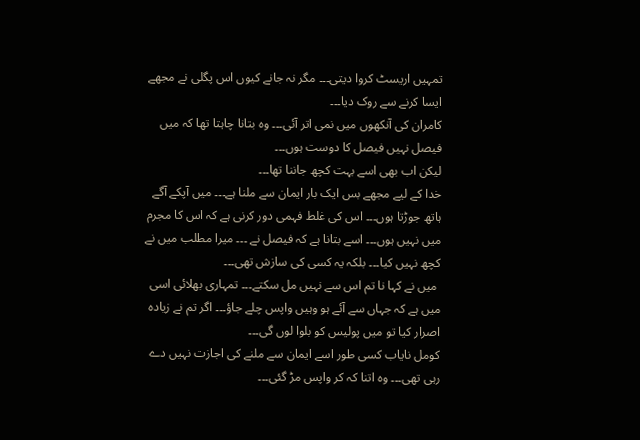تمہیں اریسٹ کروا دیتی۔۔۔ مگر نہ جانے کیوں اس پگلی نے مجھے ایسا کرنے سے روک دیا۔۔۔
کامران کی آنکھوں میں نمی اتر آئی۔۔۔ وہ بتانا چاہتا تھا کہ میں فیصل نہیں فیصل کا دوست ہوں۔۔۔
لیکن اب بھی اسے بہت کچھ جاننا تھا۔۔۔
خدا کے لیے مجھے بس ایک بار ایمان سے ملنا ہے۔۔۔ میں آپکے آگے ہاتھ جوڑتا ہوں۔۔۔ اس کی غلط فہمی دور کرنی ہے کہ اس کا مجرم میں نہیں ہوں۔۔۔ اسے بتانا ہے کہ فیصل نے ۔۔۔ میرا مطلب میں نے کچھ نہیں کیا۔۔۔ بلکہ یہ کسی کی سازش تھی۔۔۔
 میں نے کہا نا تم اس سے نہیں مل سکتے۔۔۔ تمہاری بھلائی اسی میں ہے کہ جہاں سے آئے ہو وہیں واپس چلے جاؤ۔۔۔ اگر تم نے زیادہ اصرار کیا تو میں پولیس کو بلوا لوں گی۔۔۔
کومل نایاب کسی طور اسے ایمان سے ملنے کی اجازت نہیں دے رہی تھی۔۔۔ وہ اتنا کہ کر واپس مڑ گئی۔۔۔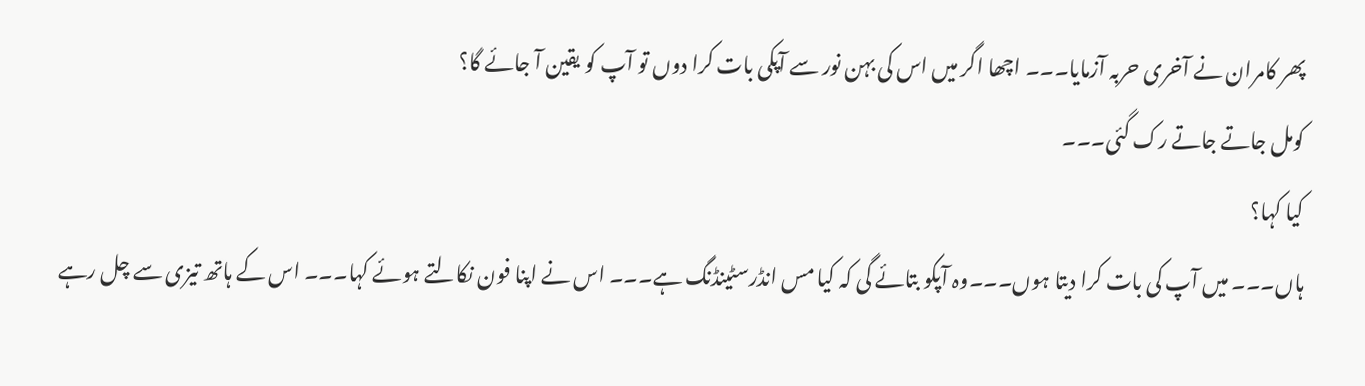پھر کامران نے آخری حربہ آزمایا۔۔۔ اچھا اگر میں اس کی بہن نور سے آپکی بات کرا دوں تو آپ کو یقین آ جائے گا؟
کومل جاتے جاتے رک گئی۔۔۔
کیا کہا؟
ہاں۔۔۔ میں آپ کی بات کرا دیتا ہوں۔۔۔وہ آپکو بتائے گی کہ کیا مس انڈرسٹینڈنگ ہے۔۔۔ اس نے اپنا فون نکالتے ہوئے کہا۔۔۔ اس کے ہاتھ تیزی سے چل رہے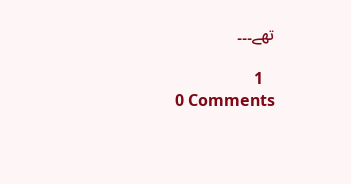تھے۔۔۔

   1
0 Comments